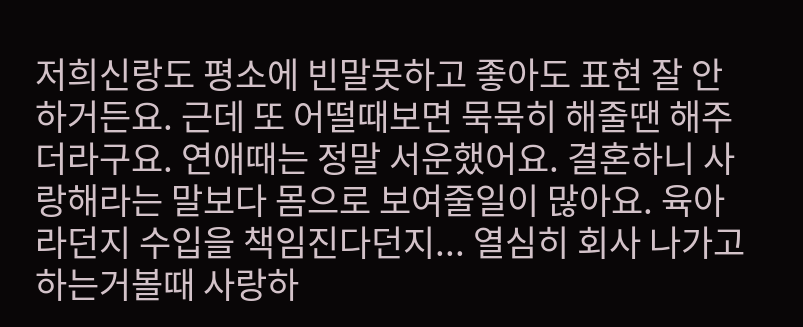저희신랑도 평소에 빈말못하고 좋아도 표현 잘 안하거든요. 근데 또 어떨때보면 묵묵히 해줄땐 해주더라구요. 연애때는 정말 서운했어요. 결혼하니 사랑해라는 말보다 몸으로 보여줄일이 많아요. 육아라던지 수입을 책임진다던지... 열심히 회사 나가고 하는거볼때 사랑하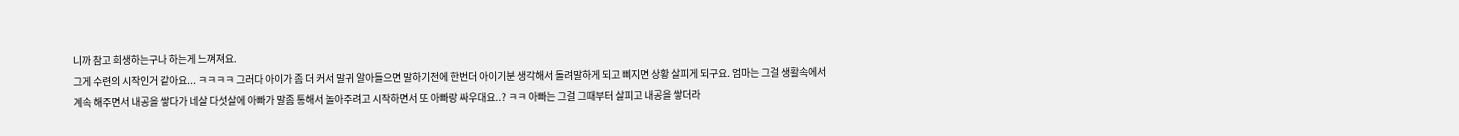니까 참고 희생하는구나 하는게 느껴져요.
그게 수련의 시작인거 같아요... ㅋㅋㅋㅋ 그러다 아이가 좀 더 커서 말귀 알아들으면 말하기전에 한번더 아이기분 생각해서 돌려말하게 되고 삐지면 상황 살피게 되구요. 엄마는 그걸 생활속에서 계속 해주면서 내공을 쌓다가 네살 다섯살에 아빠가 말좀 통해서 놀아주려고 시작하면서 또 아빠랑 싸우대요..? ㅋㅋ 아빠는 그걸 그때부터 살피고 내공을 쌓더라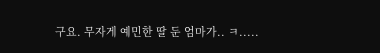구요. 무자게 예민한 딸 둔 엄마가.. ㅋ.....